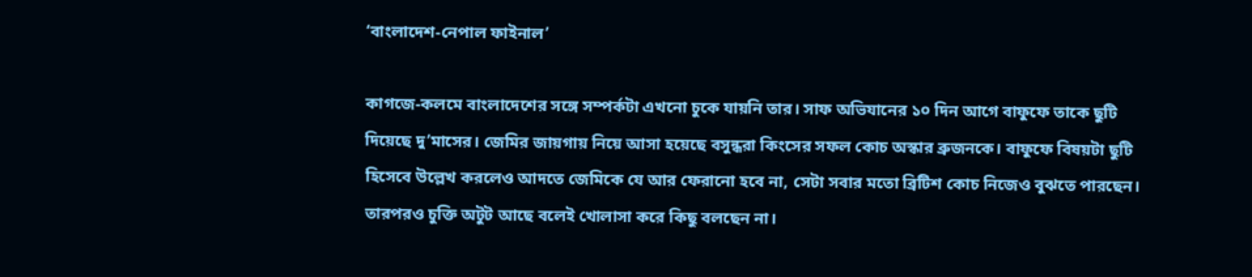‘বাংলাদেশ-নেপাল ফাইনাল’

কাগজে-কলমে বাংলাদেশের সঙ্গে সম্পর্কটা এখনো চুকে যায়নি তার। সাফ অভিযানের ১০ দিন আগে বাফুফে তাকে ছুটি দিয়েছে দু’মাসের। জেমির জায়গায় নিয়ে আসা হয়েছে বসুন্ধরা কিংসের সফল কোচ অস্কার ব্রুজনকে। বাফুফে বিষয়টা ছুটি হিসেবে উল্লেখ করলেও আদতে জেমিকে যে আর ফেরানো হবে না, সেটা সবার মতো ব্রিটিশ কোচ নিজেও বুঝতে পারছেন। তারপরও চুক্তি অটুট আছে বলেই খোলাসা করে কিছু বলছেন না।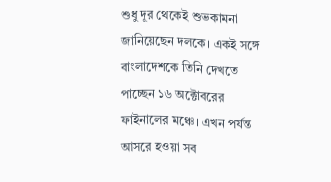শুধু দূর থেকেই শুভকামনা জানিয়েছেন দলকে। একই সঙ্গে বাংলাদেশকে তিনি দেখতে পাচ্ছেন ১৬ অক্টোবরের ফাইনালের মঞ্চে। এখন পর্যন্ত আসরে হওয়া সব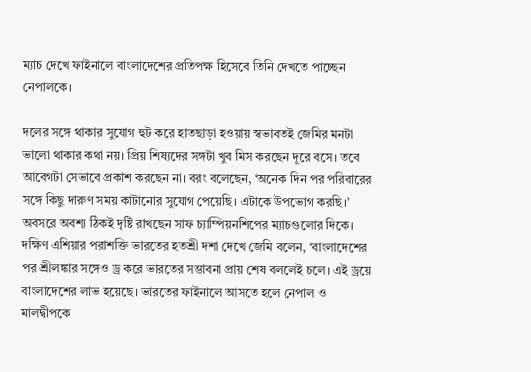ম্যাচ দেখে ফাইনালে বাংলাদেশের প্রতিপক্ষ হিসেবে তিনি দেখতে পাচ্ছেন নেপালকে।

দলের সঙ্গে থাকার সুযোগ হুট করে হাতছাড়া হওয়ায় স্বভাবতই জেমির মনটা ভালো থাকার কথা নয়। প্রিয় শিষ্যদের সঙ্গটা খুব মিস করছেন দূরে বসে। তবে আবেগটা সেভাবে প্রকাশ করছেন না। বরং বলেছেন, ‘অনেক দিন পর পরিবারের সঙ্গে কিছু দারুণ সময় কাটানোর সুযোগ পেয়েছি। এটাকে উপভোগ করছি।’ অবসরে অবশ্য ঠিকই দৃষ্টি রাখছেন সাফ চ্যাম্পিয়নশিপের ম্যাচগুলোর দিকে। দক্ষিণ এশিয়ার পরাশক্তি ভারতের হতশ্রী দশা দেখে জেমি বলেন, ‘বাংলাদেশের পর শ্রীলঙ্কার সঙ্গেও ড্র করে ভারতের সম্ভাবনা প্রায় শেষ বললেই চলে। এই ড্রয়ে বাংলাদেশের লাভ হয়েছে। ভারতের ফাইনালে আসতে হলে নেপাল ও মালদ্বীপকে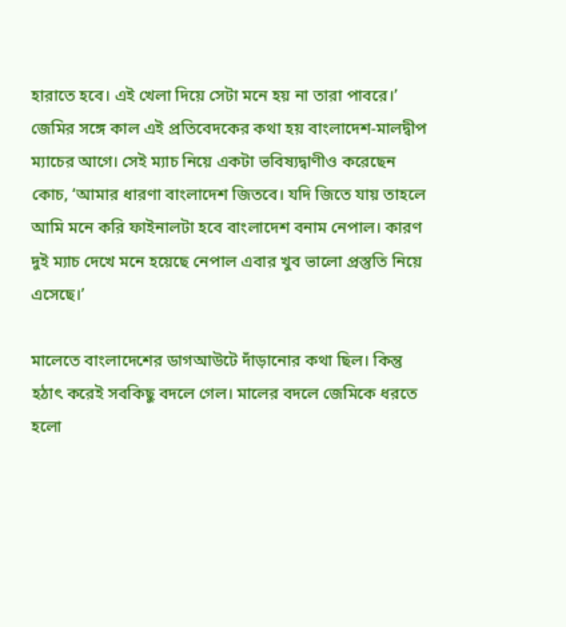হারাতে হবে। এই খেলা দিয়ে সেটা মনে হয় না তারা পাবরে।’ জেমির সঙ্গে কাল এই প্রতিবেদকের কথা হয় বাংলাদেশ-মালদ্বীপ ম্যাচের আগে। সেই ম্যাচ নিয়ে একটা ভবিষ্যদ্বাণীও করেছেন কোচ, ‘আমার ধারণা বাংলাদেশ জিতবে। যদি জিতে যায় তাহলে আমি মনে করি ফাইনালটা হবে বাংলাদেশ বনাম নেপাল। কারণ দুই ম্যাচ দেখে মনে হয়েছে নেপাল এবার খুব ভালো প্রস্তুতি নিয়ে এসেছে।’

মালেতে বাংলাদেশের ডাগআউটে দাঁড়ানোর কথা ছিল। কিন্তু হঠাৎ করেই সবকিছু বদলে গেল। মালের বদলে জেমিকে ধরতে হলো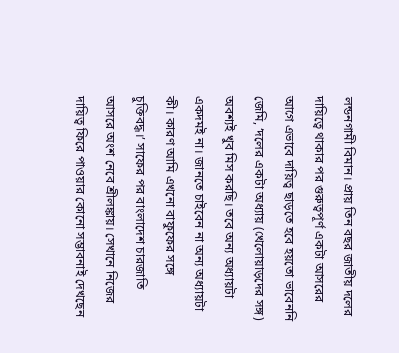লন্ডনগামী বিমান। প্রায় তিন বছর জাতীয় দলের দায়িত্বে থাকার পর গুরুত্বপূর্ণ একটা আসরের আগে এভাবে দায়িত্ব ছাড়তে হবে হয়তো ভাবেননি জেমি, ‘দলের একটা অধ্যায় (খেলোয়াড়দের সঙ্গ) অবশ্যই খুব মিস করছি। তবে অন্য অধ্যায়টা একদমই না। জানতে চাইবেন না অন্য অধ্যায়টা কী। কারণ আমি এখনো বাফুফের সঙ্গে চুক্তিবদ্ধ।’ সাফের পর বাংলাদেশ চারজাতি আসরে অংশ নেবে শ্রীলঙ্কায়। সেখানে নিজের দায়িত্ব ফিরে পাওয়ার কোনো সম্ভাবনাই দেখছেন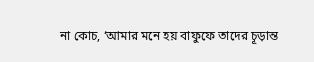না কোচ, ‘আমার মনে হয় বাফুফে তাদের চূড়ান্ত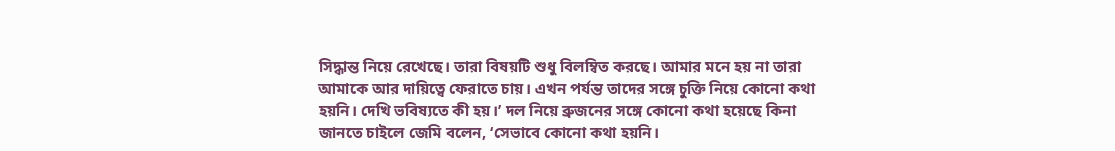সিদ্ধান্ত নিয়ে রেখেছে। তারা বিষয়টি শুধু বিলম্বিত করছে। আমার মনে হয় না তারা আমাকে আর দায়িত্বে ফেরাতে চায়। এখন পর্যন্ত তাদের সঙ্গে চুক্তি নিয়ে কোনো কথা হয়নি। দেখি ভবিষ্যতে কী হয়।’ দল নিয়ে ব্রুজনের সঙ্গে কোনো কথা হয়েছে কিনা জানতে চাইলে জেমি বলেন, ‘সেভাবে কোনো কথা হয়নি।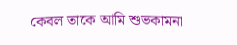কেবল তাকে আমি শুভকামনা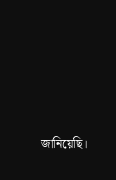জানিয়েছি।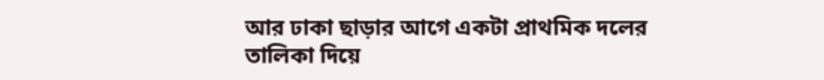আর ঢাকা ছাড়ার আগে একটা প্রাথমিক দলের তালিকা দিয়ে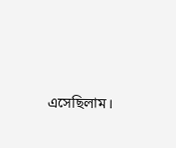এসেছিলাম।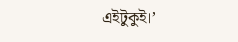এইটুকুই।’